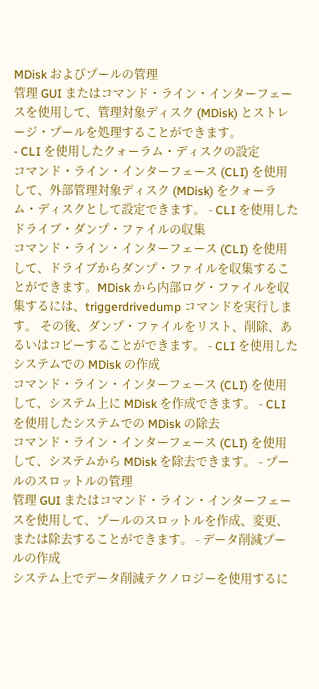MDisk およびプールの管理
管理 GUI またはコマンド・ライン・インターフェースを使用して、管理対象ディスク (MDisk) とストレージ・プールを処理することができます。
- CLI を使用したクォーラム・ディスクの設定
コマンド・ライン・インターフェース (CLI) を使用して、外部管理対象ディスク (MDisk) をクォーラム・ディスクとして設定できます。 - CLI を使用したドライブ・ダンプ・ファイルの収集
コマンド・ライン・インターフェース (CLI) を使用して、ドライブからダンプ・ファイルを収集することができます。MDisk から内部ログ・ファイルを収集するには、triggerdrivedump コマンドを実行します。 その後、ダンプ・ファイルをリスト、削除、あるいはコピーすることができます。 - CLI を使用したシステムでの MDisk の作成
コマンド・ライン・インターフェース (CLI) を使用して、システム上に MDisk を作成できます。 - CLI を使用したシステムでの MDisk の除去
コマンド・ライン・インターフェース (CLI) を使用して、システムから MDisk を除去できます。 - プールのスロットルの管理
管理 GUI またはコマンド・ライン・インターフェースを使用して、プールのスロットルを作成、変更、または除去することができます。 - データ削減プールの作成
システム上でデータ削減テクノロジーを使用するに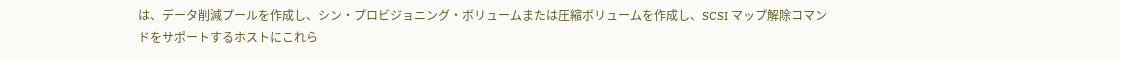は、データ削減プールを作成し、シン・プロビジョニング・ボリュームまたは圧縮ボリュームを作成し、SCSI マップ解除コマンドをサポートするホストにこれら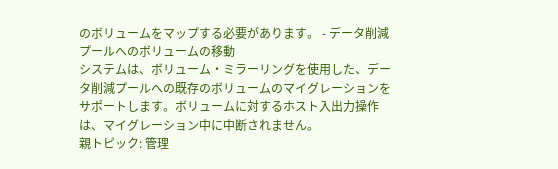のボリュームをマップする必要があります。 - データ削減プールへのボリュームの移動
システムは、ボリューム・ミラーリングを使用した、データ削減プールへの既存のボリュームのマイグレーションをサポートします。ボリュームに対するホスト入出力操作は、マイグレーション中に中断されません。
親トピック: 管理